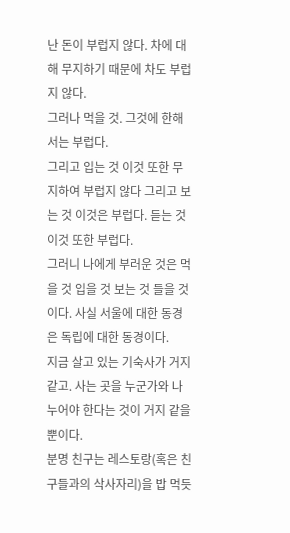난 돈이 부럽지 않다. 차에 대해 무지하기 때문에 차도 부럽지 않다.
그러나 먹을 것. 그것에 한해서는 부럽다.
그리고 입는 것 이것 또한 무지하여 부럽지 않다 그리고 보는 것 이것은 부럽다. 듣는 것 이것 또한 부럽다.
그러니 나에게 부러운 것은 먹을 것 입을 것 보는 것 들을 것이다. 사실 서울에 대한 동경은 독립에 대한 동경이다.
지금 살고 있는 기숙사가 거지 같고. 사는 곳을 누군가와 나누어야 한다는 것이 거지 같을 뿐이다.
분명 친구는 레스토랑(혹은 친구들과의 삭사자리)을 밥 먹듯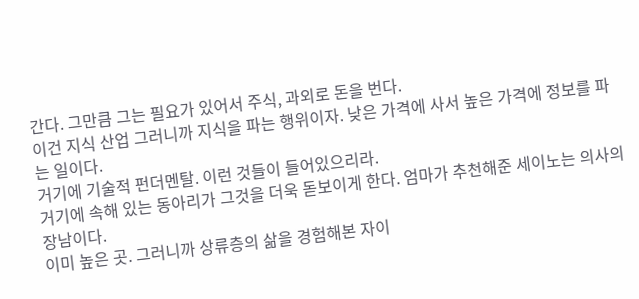간다. 그만큼 그는 필요가 있어서 주식, 과외로 돈을 번다.
이건 지식 산업 그러니까 지식을 파는 행위이자. 낮은 가격에 사서 높은 가격에 정보를 파는 일이다.
거기에 기술적 펀더멘탈. 이런 것들이 들어있으리라.
거기에 속해 있는 동아리가 그것을 더욱 돋보이게 한다. 엄마가 추천해준 세이노는 의사의 장남이다.
이미 높은 곳. 그러니까 상류층의 삶을 경험해본 자이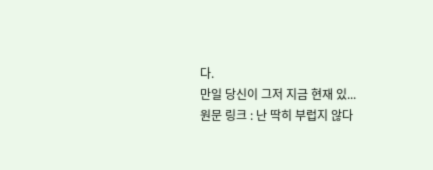다.
만일 당신이 그저 지금 현재 있...
원문 링크 : 난 딱히 부럽지 않다